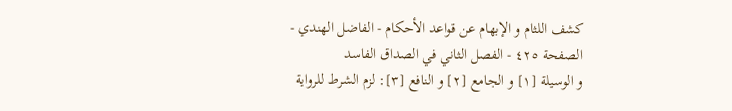كشف اللثام و الإبهام عن قواعد الأحكام - الفاضل الهندي - الصفحة ٤٢٥ - الفصل الثاني في الصداق الفاسد
و الوسيلة [١] و الجامع [٢] و النافع [٣]: لزم الشرط للرواية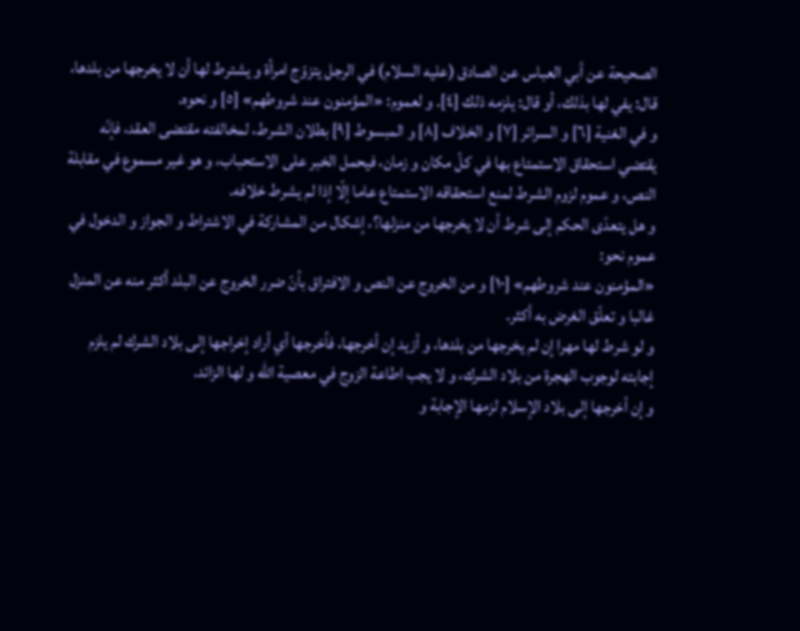الصحيحة عن أبي العباس عن الصادق (عليه السلام) في الرجل يتزوّج امرأة و يشترط لها أن لا يخرجها من بلدها، قال: يفي لها بذلك، أو قال: يلزمه ذلك [٤]. و لعموم: «المؤمنون عند شروطهم» [٥] و نحوه.
و في الغنية [٦] و السرائر [٧] و الخلاف [٨] و المبسوط [٩] بطلان الشرط، لمخالفته مقتضى العقد، فإنّه يقتضي استحقاق الاستمتاع بها في كلّ مكان و زمان، فيحمل الخبر على الاستحباب، و هو غير مسموع في مقابلة النص، و عموم لزوم الشرط لمنع استحقاقه الاستمتاع عاما إلّا إذا لم يشرط خلافه.
و هل يتعدّى الحكم إلى شرط أن لا يخرجها من منزلها؟، إشكال من المشاركة في الاشتراط و الجواز و الدخول في عموم نحو:
«المؤمنون عند شروطهم» [١٠] و من الخروج عن النص و الافتراق بأنّ ضرر الخروج عن البلد أكثر منه عن المنزل غالبا و تعلّق الغرض به أكثر.
و لو شرط لها مهرا إن لم يخرجها من بلدها، و أزيد إن أخرجها، فأخرجها أي أراد إخراجها إلى بلاد الشرك لم يلزم إجابته لوجوب الهجرة من بلاد الشرك، و لا يجب اطاعة الزوج في معصية اللّه و لها الزائد.
و إن أخرجها إلى بلاد الإسلام لزمها الإجابة و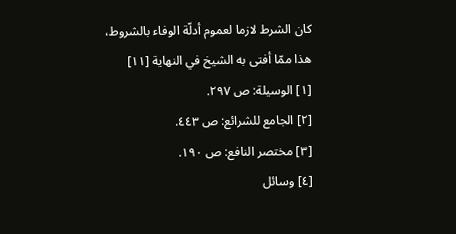كان الشرط لازما لعموم أدلّة الوفاء بالشروط، هذا ممّا أفتى به الشيخ في النهاية [١١]
[١] الوسيلة: ص ٢٩٧.
[٢] الجامع للشرائع: ص ٤٤٣.
[٣] مختصر النافع: ص ١٩٠.
[٤] وسائل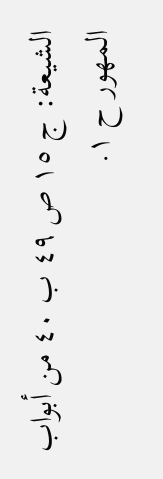الشيعة: ج ١٥ ص ٤٩ ب ٤٠ من أبواب المهور ح ١.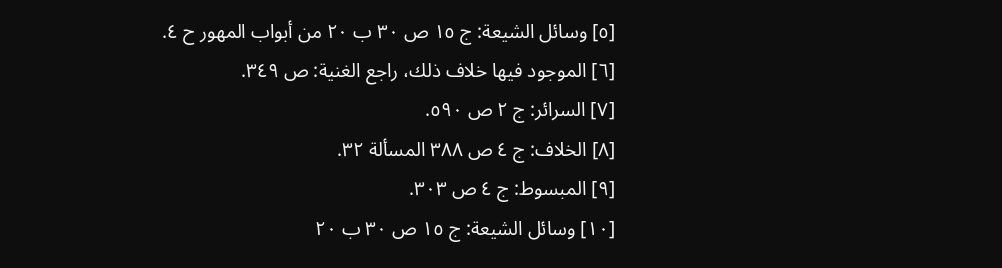[٥] وسائل الشيعة: ج ١٥ ص ٣٠ ب ٢٠ من أبواب المهور ح ٤.
[٦] الموجود فيها خلاف ذلك، راجع الغنية: ص ٣٤٩.
[٧] السرائر: ج ٢ ص ٥٩٠.
[٨] الخلاف: ج ٤ ص ٣٨٨ المسألة ٣٢.
[٩] المبسوط: ج ٤ ص ٣٠٣.
[١٠] وسائل الشيعة: ج ١٥ ص ٣٠ ب ٢٠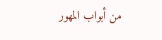من أبواب المهور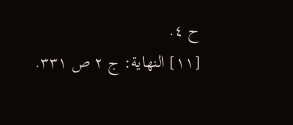ح ٤.
[١١] النهاية: ج ٢ ص ٣٣١.